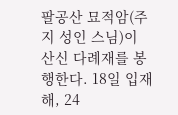팔공산 묘적암(주지 성인 스님)이 산신 다례재를 봉행한다. 18일 입재해, 24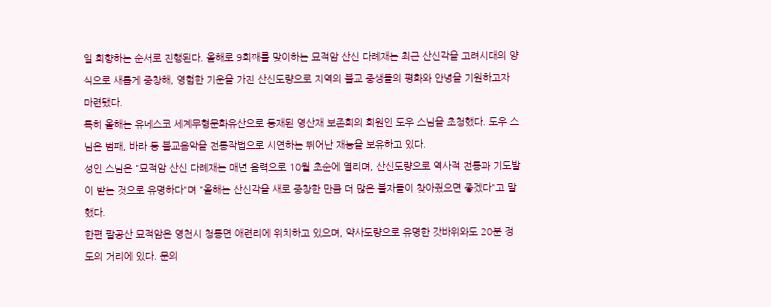일 회향하는 순서로 진행된다. 올해로 9회째를 맞이하는 묘적암 산신 다례재는 최근 산신각을 고려시대의 양식으로 새롭게 중창해, 영험한 기운을 가진 산신도량으로 지역의 불교 중생들의 평화와 안녕을 기원하고자 마련됐다.
특히 올해는 유네스코 세계무형문화유산으로 등재된 영산재 보존회의 회원인 도우 스님을 초청했다. 도우 스님은 범패, 바라 등 불교음악을 전통작법으로 시연하는 뛰어난 재능을 보유하고 있다.
성인 스님은 "묘적암 산신 다례재는 매년 음력으로 10월 초순에 열리며, 산신도량으로 역사적 전통과 기도발이 받는 것으로 유명하다"며 "올해는 산신각을 새로 중창한 만큼 더 많은 불자들이 찾아줬으면 좋겠다"고 말했다.
한편 팔공산 묘적암은 영천시 청통면 애련리에 위치하고 있으며, 약사도량으로 유명한 갓바위와도 20분 정도의 거리에 있다. 문의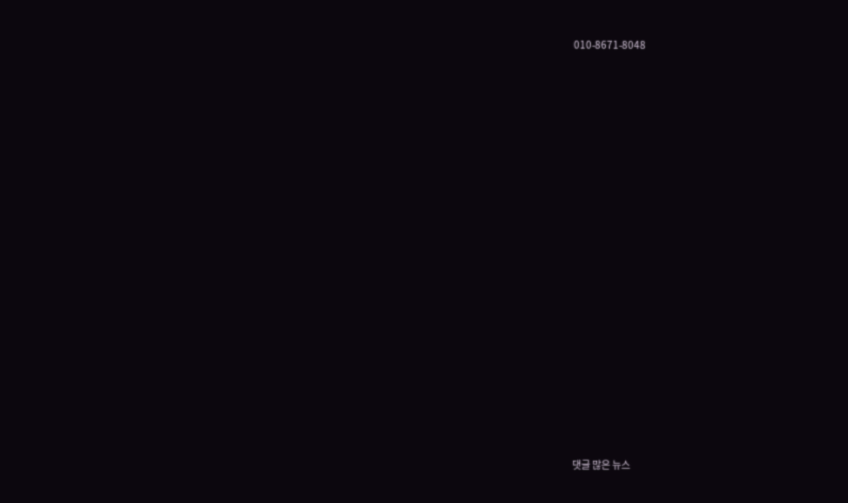010-8671-8048





























댓글 많은 뉴스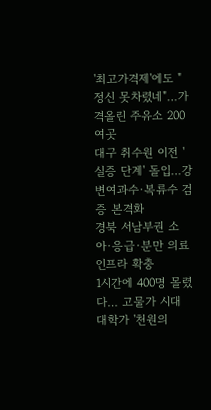'최고가격제'에도 "정신 못차렸네"…가격올린 주유소 200여곳
대구 취수원 이전 '실증 단계' 돌입…강변여과수·복류수 검증 본격화
경북 서남부권 소아·응급·분만 의료 인프라 확충
1시간에 400명 몰렸다… 고물가 시대 대학가 '천원의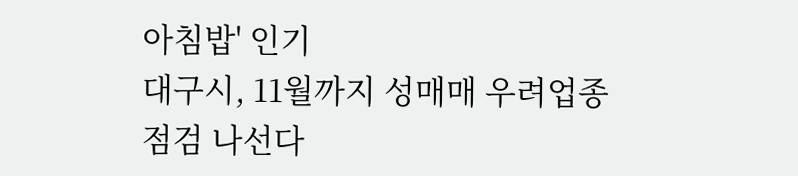아침밥' 인기
대구시, 11월까지 성매매 우려업종 점검 나선다